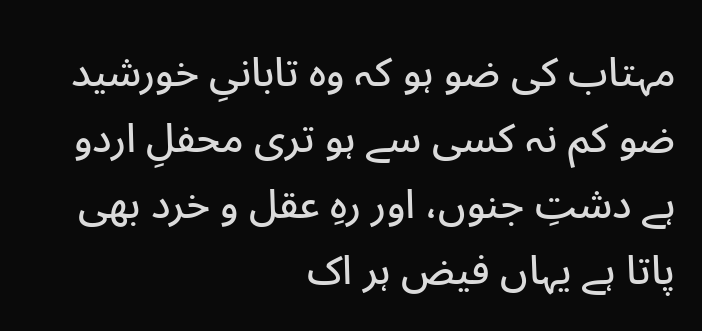مہتاب کی ضو ہو کہ وہ تابانیِ خورشید
ضو کم نہ کسی سے ہو تری محفلِ اردو
ہے دشتِ جنوں، اور رہِ عقل و خرد بھی
پاتا ہے یہاں فیض ہر اک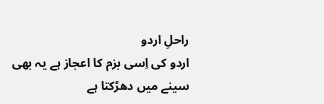راحلِ اردو
اردو کی اِسی بزم کا اعجاز ہے یہ بھی
سینے میں دھڑکتا ہے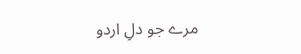مرے جو دلِ اردو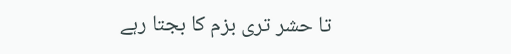تا حشر تری بزم کا بجتا رہے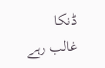ڈنکا
غالب رہے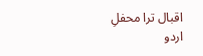اقبال ترا محفلِ اردو